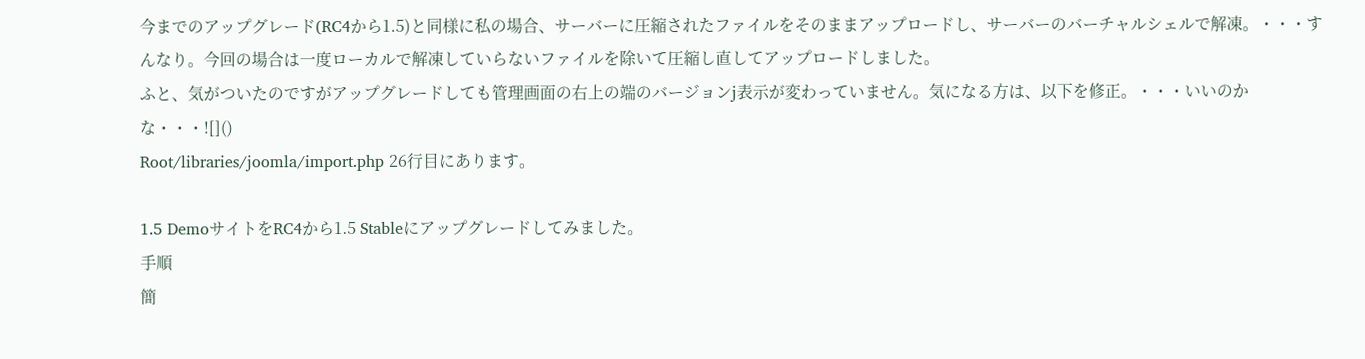今までのアップグレード(RC4から1.5)と同様に私の場合、サーバーに圧縮されたファイルをそのままアップロードし、サーバーのバーチャルシェルで解凍。・・・すんなり。今回の場合は一度ローカルで解凍していらないファイルを除いて圧縮し直してアップロードしました。
ふと、気がついたのですがアップグレードしても管理画面の右上の端のバージョンj表示が変わっていません。気になる方は、以下を修正。・・・いいのかな・・・![]()
Root/libraries/joomla/import.php 26行目にあります。

1.5 DemoサイトをRC4から1.5 Stableにアップグレードしてみました。
手順
簡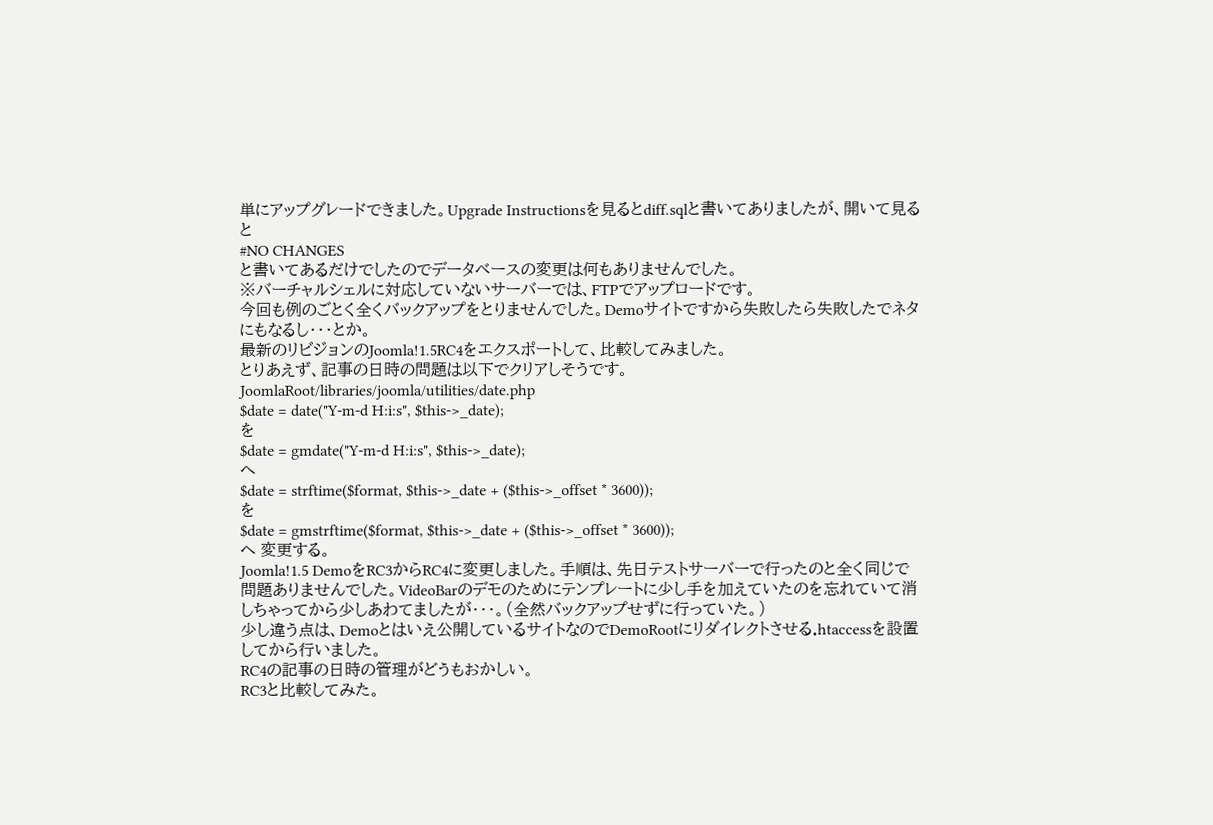単にアップグレードできました。Upgrade Instructionsを見るとdiff.sqlと書いてありましたが、開いて見ると
#NO CHANGES
と書いてあるだけでしたのでデータベースの変更は何もありませんでした。
※バーチャルシェルに対応していないサーバーでは、FTPでアップロードです。
今回も例のごとく全くバックアップをとりませんでした。Demoサイトですから失敗したら失敗したでネタにもなるし・・・とか。
最新のリビジョンのJoomla!1.5RC4をエクスポートして、比較してみました。
とりあえず、記事の日時の問題は以下でクリアしそうです。
JoomlaRoot/libraries/joomla/utilities/date.php
$date = date("Y-m-d H:i:s", $this->_date);
を
$date = gmdate("Y-m-d H:i:s", $this->_date);
へ
$date = strftime($format, $this->_date + ($this->_offset * 3600));
を
$date = gmstrftime($format, $this->_date + ($this->_offset * 3600));
へ 変更する。
Joomla!1.5 DemoをRC3からRC4に変更しました。手順は、先日テストサーバーで行ったのと全く同じで問題ありませんでした。VideoBarのデモのためにテンプレートに少し手を加えていたのを忘れていて消しちゃってから少しあわてましたが・・・。(全然バックアップせずに行っていた。)
少し違う点は、Demoとはいえ公開しているサイトなのでDemoRootにリダイレクトさせる.htaccessを設置してから行いました。
RC4の記事の日時の管理がどうもおかしい。
RC3と比較してみた。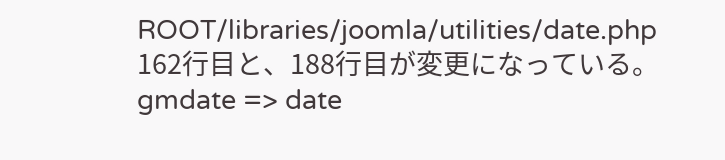ROOT/libraries/joomla/utilities/date.php
162行目と、188行目が変更になっている。
gmdate => date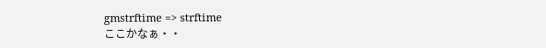gmstrftime => strftime
ここかなぁ・・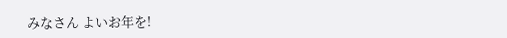みなさん よいお年を!